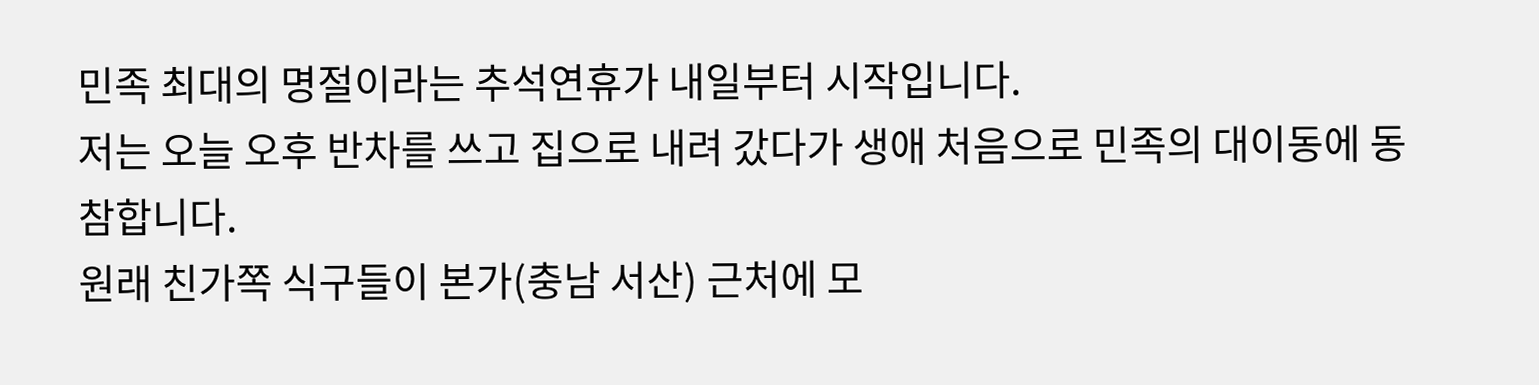민족 최대의 명절이라는 추석연휴가 내일부터 시작입니다.
저는 오늘 오후 반차를 쓰고 집으로 내려 갔다가 생애 처음으로 민족의 대이동에 동참합니다.
원래 친가쪽 식구들이 본가(충남 서산) 근처에 모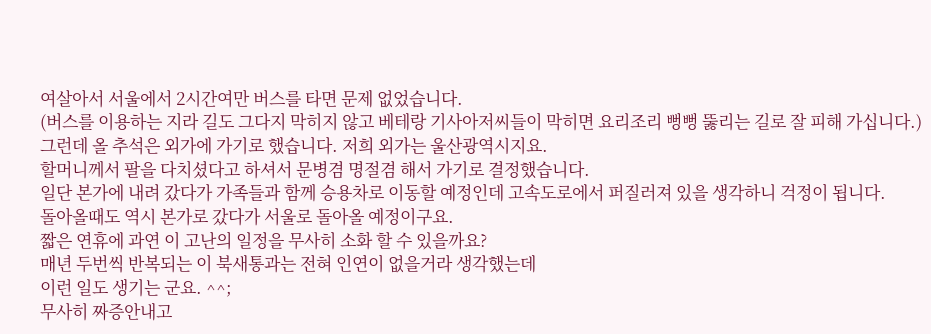여살아서 서울에서 2시간여만 버스를 타면 문제 없었습니다.
(버스를 이용하는 지라 길도 그다지 막히지 않고 베테랑 기사아저씨들이 막히면 요리조리 뻥뻥 뚫리는 길로 잘 피해 가십니다.)
그런데 올 추석은 외가에 가기로 했습니다. 저희 외가는 울산광역시지요.
할머니께서 팔을 다치셨다고 하셔서 문병겸 명절겸 해서 가기로 결정했습니다.
일단 본가에 내려 갔다가 가족들과 함께 승용차로 이동할 예정인데 고속도로에서 퍼질러져 있을 생각하니 걱정이 됩니다.
돌아올때도 역시 본가로 갔다가 서울로 돌아올 예정이구요.
짧은 연휴에 과연 이 고난의 일정을 무사히 소화 할 수 있을까요?
매년 두번씩 반복되는 이 북새통과는 전혀 인연이 없을거라 생각했는데
이런 일도 생기는 군요. ^^;
무사히 짜증안내고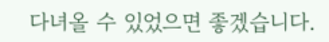다녀올 수 있었으면 좋겠습니다.